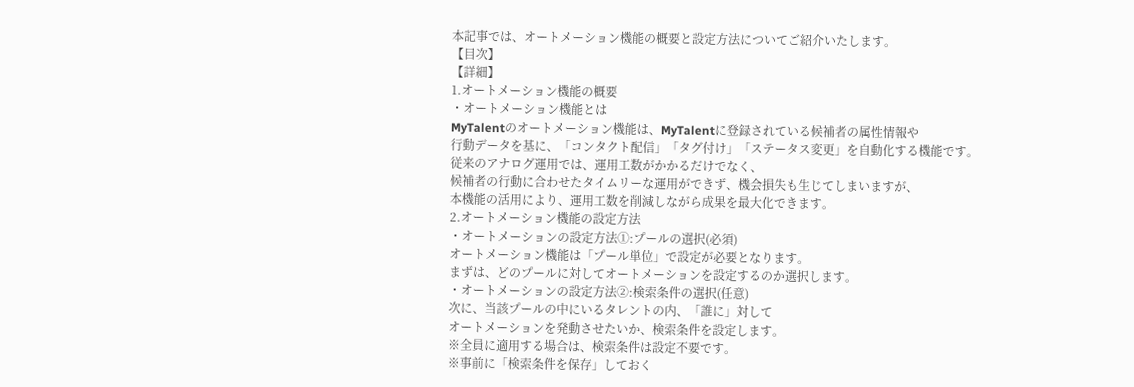本記事では、オートメーション機能の概要と設定方法についてご紹介いたします。
【目次】
【詳細】
1.オートメーション機能の概要
・オートメーション機能とは
MyTalentのオートメーション機能は、MyTalentに登録されている候補者の属性情報や
行動データを基に、「コンタクト配信」「タグ付け」「ステータス変更」を自動化する機能です。
従来のアナログ運用では、運用工数がかかるだけでなく、
候補者の行動に合わせたタイムリーな運用ができず、機会損失も生じてしまいますが、
本機能の活用により、運用工数を削減しながら成果を最大化できます。
2.オートメーション機能の設定方法
・オートメーションの設定方法①:プールの選択(必須)
オートメーション機能は「プール単位」で設定が必要となります。
まずは、どのプールに対してオートメーションを設定するのか選択します。
・オートメーションの設定方法②:検索条件の選択(任意)
次に、当該プールの中にいるタレントの内、「誰に」対して
オートメーションを発動させたいか、検索条件を設定します。
※全員に適用する場合は、検索条件は設定不要です。
※事前に「検索条件を保存」しておく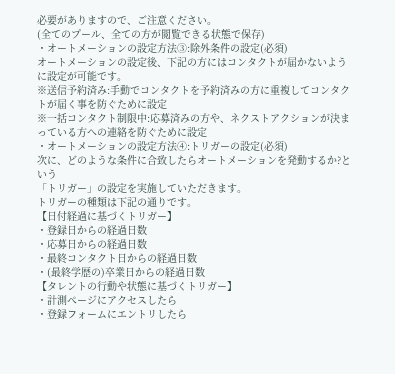必要がありますので、ご注意ください。
(全てのプール、全ての方が閲覧できる状態で保存)
・オートメーションの設定方法③:除外条件の設定(必須)
オートメーションの設定後、下記の方にはコンタクトが届かないように設定が可能です。
※送信予約済み:手動でコンタクトを予約済みの方に重複してコンタクトが届く事を防ぐために設定
※一括コンタクト制限中:応募済みの方や、ネクストアクションが決まっている方への連絡を防ぐために設定
・オートメーションの設定方法④:トリガーの設定(必須)
次に、どのような条件に合致したらオートメーションを発動するか?という
「トリガー」の設定を実施していただきます。
トリガーの種類は下記の通りです。
【日付経過に基づくトリガー】
・登録日からの経過日数
・応募日からの経過日数
・最終コンタクト日からの経過日数
・(最終学歴の)卒業日からの経過日数
【タレントの行動や状態に基づくトリガー】
・計測ページにアクセスしたら
・登録フォームにエントリしたら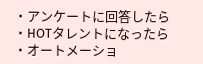・アンケートに回答したら
・HOTタレントになったら
・オートメーショ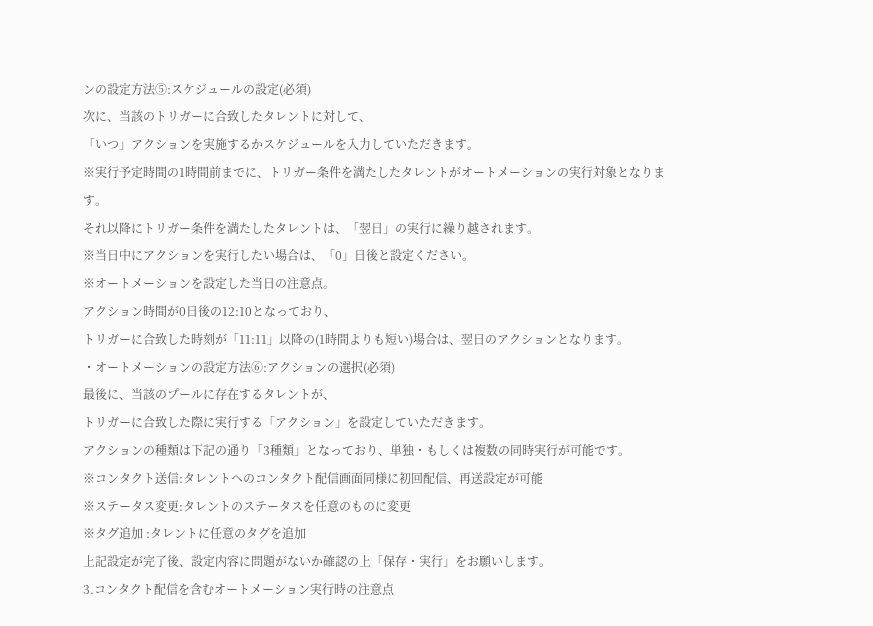ンの設定方法⑤:スケジュールの設定(必須)
次に、当該のトリガーに合致したタレントに対して、
「いつ」アクションを実施するかスケジュールを入力していただきます。
※実行予定時間の1時間前までに、トリガー条件を満たしたタレントがオートメーションの実行対象となります。
それ以降にトリガー条件を満たしたタレントは、「翌日」の実行に繰り越されます。
※当日中にアクションを実行したい場合は、「0」日後と設定ください。
※オートメーションを設定した当日の注意点。
アクション時間が0日後の12:10となっており、
トリガーに合致した時刻が「11:11」以降の(1時間よりも短い)場合は、翌日のアクションとなります。
・オートメーションの設定方法⑥:アクションの選択(必須)
最後に、当該のプールに存在するタレントが、
トリガーに合致した際に実行する「アクション」を設定していただきます。
アクションの種類は下記の通り「3種類」となっており、単独・もしくは複数の同時実行が可能です。
※コンタクト送信:タレントへのコンタクト配信画面同様に初回配信、再送設定が可能
※ステータス変更:タレントのステータスを任意のものに変更
※タグ追加 :タレントに任意のタグを追加
上記設定が完了後、設定内容に問題がないか確認の上「保存・実行」をお願いします。
3.コンタクト配信を含むオートメーション実行時の注意点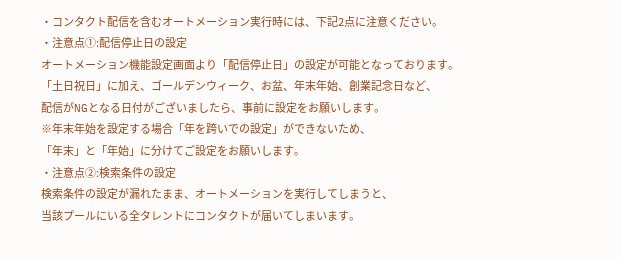・コンタクト配信を含むオートメーション実行時には、下記2点に注意ください。
・注意点①:配信停止日の設定
オートメーション機能設定画面より「配信停止日」の設定が可能となっております。
「土日祝日」に加え、ゴールデンウィーク、お盆、年末年始、創業記念日など、
配信がNGとなる日付がございましたら、事前に設定をお願いします。
※年末年始を設定する場合「年を跨いでの設定」ができないため、
「年末」と「年始」に分けてご設定をお願いします。
・注意点②:検索条件の設定
検索条件の設定が漏れたまま、オートメーションを実行してしまうと、
当該プールにいる全タレントにコンタクトが届いてしまいます。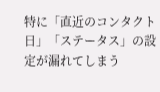特に「直近のコンタクト日」「ステータス」の設定が漏れてしまう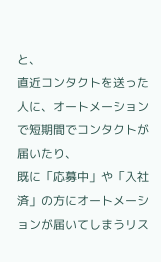と、
直近コンタクトを送った人に、オートメーションで短期間でコンタクトが届いたり、
既に「応募中」や「入社済」の方にオートメーションが届いてしまうリス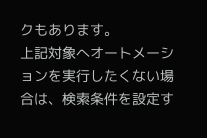クもあります。
上記対象へオートメーションを実行したくない場合は、検索条件を設定す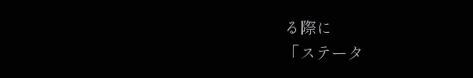る際に
「ステータ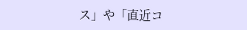ス」や「直近コ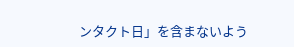ンタクト日」を含まないよう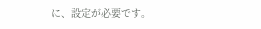に、設定が必要です。